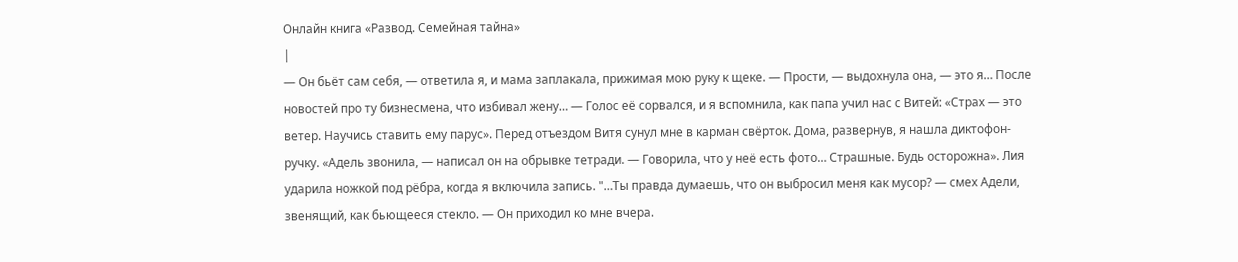Онлайн книга «Развод. Семейная тайна»
|
— Он бьёт сам себя, — ответила я, и мама заплакала, прижимая мою руку к щеке. — Прости, — выдохнула она, — это я… После новостей про ту бизнесмена, что избивал жену… — Голос её сорвался, и я вспомнила, как папа учил нас с Витей: «Страх — это ветер. Научись ставить ему парус». Перед отъездом Витя сунул мне в карман свёрток. Дома, развернув, я нашла диктофон-ручку. «Адель звонила, — написал он на обрывке тетради. — Говорила, что у неё есть фото… Страшные. Будь осторожна». Лия ударила ножкой под рёбра, когда я включила запись. "…Ты правда думаешь, что он выбросил меня как мусор? — смех Адели, звенящий, как бьющееся стекло. — Он приходил ко мне вчера.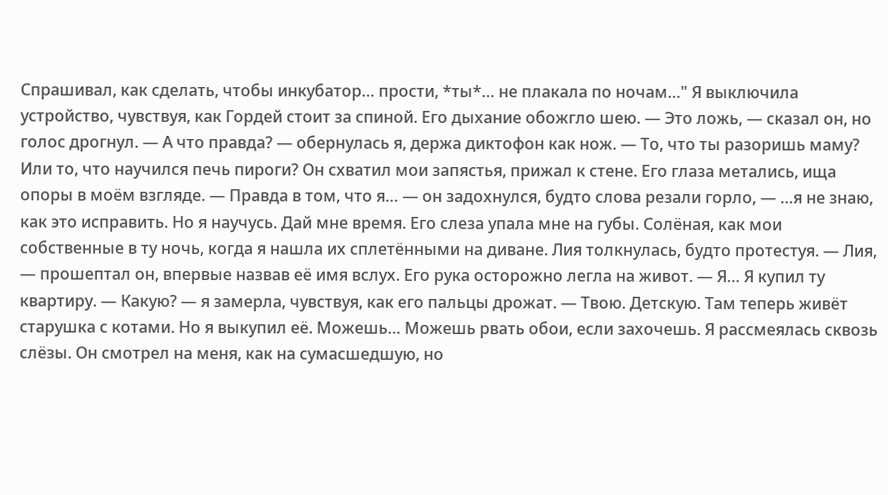Спрашивал, как сделать, чтобы инкубатор… прости, *ты*… не плакала по ночам…" Я выключила устройство, чувствуя, как Гордей стоит за спиной. Его дыхание обожгло шею. — Это ложь, — сказал он, но голос дрогнул. — А что правда? — обернулась я, держа диктофон как нож. — То, что ты разоришь маму? Или то, что научился печь пироги? Он схватил мои запястья, прижал к стене. Его глаза метались, ища опоры в моём взгляде. — Правда в том, что я… — он задохнулся, будто слова резали горло, — …я не знаю, как это исправить. Но я научусь. Дай мне время. Его слеза упала мне на губы. Солёная, как мои собственные в ту ночь, когда я нашла их сплетёнными на диване. Лия толкнулась, будто протестуя. — Лия, — прошептал он, впервые назвав её имя вслух. Его рука осторожно легла на живот. — Я… Я купил ту квартиру. — Какую? — я замерла, чувствуя, как его пальцы дрожат. — Твою. Детскую. Там теперь живёт старушка с котами. Но я выкупил её. Можешь… Можешь рвать обои, если захочешь. Я рассмеялась сквозь слёзы. Он смотрел на меня, как на сумасшедшую, но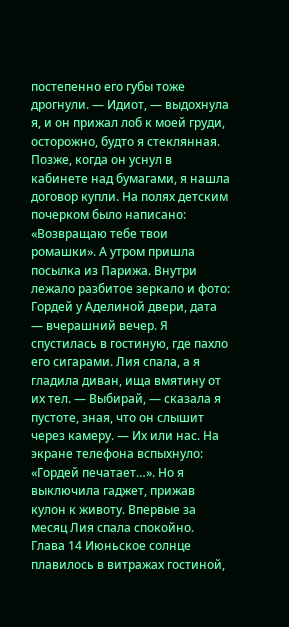постепенно его губы тоже дрогнули. — Идиот, — выдохнула я, и он прижал лоб к моей груди, осторожно, будто я стеклянная. Позже, когда он уснул в кабинете над бумагами, я нашла договор купли. На полях детским почерком было написано: «Возвращаю тебе твои ромашки». А утром пришла посылка из Парижа. Внутри лежало разбитое зеркало и фото: Гордей у Аделиной двери, дата — вчерашний вечер. Я спустилась в гостиную, где пахло его сигарами. Лия спала, а я гладила диван, ища вмятину от их тел. — Выбирай, — сказала я пустоте, зная, что он слышит через камеру. — Их или нас. На экране телефона вспыхнуло: «Гордей печатает…». Но я выключила гаджет, прижав кулон к животу. Впервые за месяц Лия спала спокойно. Глава 14 Июньское солнце плавилось в витражах гостиной,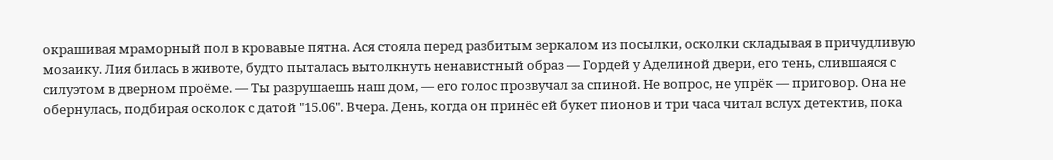окрашивая мраморный пол в кровавые пятна. Ася стояла перед разбитым зеркалом из посылки, осколки складывая в причудливую мозаику. Лия билась в животе, будто пыталась вытолкнуть ненавистный образ — Гордей у Аделиной двери, его тень, слившаяся с силуэтом в дверном проёме. — Ты разрушаешь наш дом, — его голос прозвучал за спиной. Не вопрос, не упрёк — приговор. Она не обернулась, подбирая осколок с датой "15.06". Вчера. День, когда он принёс ей букет пионов и три часа читал вслух детектив, пока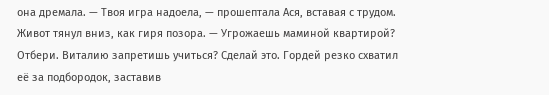она дремала. — Твоя игра надоела, — прошептала Ася, вставая с трудом. Живот тянул вниз, как гиря позора. — Угрожаешь маминой квартирой? Отбери. Виталию запретишь учиться? Сделай это. Гордей резко схватил её за подбородок, заставив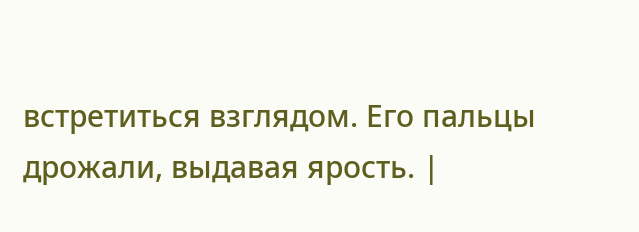встретиться взглядом. Его пальцы дрожали, выдавая ярость. |